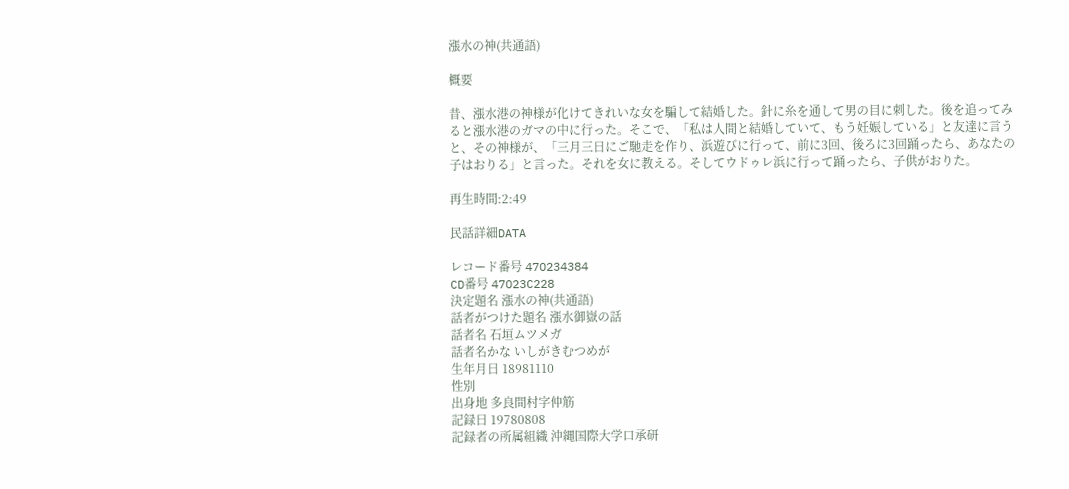漲水の神(共通語)

概要

昔、漲水港の神様が化けてきれいな女を騙して結婚した。針に糸を通して男の目に刺した。後を追ってみると漲水港のガマの中に行った。そこで、「私は人間と結婚していて、もう妊娠している」と友達に言うと、その神様が、「三月三日にご馳走を作り、浜遊びに行って、前に3回、後ろに3回踊ったら、あなたの子はおりる」と言った。それを女に教える。そしてウドゥレ浜に行って踊ったら、子供がおりた。

再生時間:2:49

民話詳細DATA

レコード番号 47O234384
CD番号 47O23C228
決定題名 漲水の神(共通語)
話者がつけた題名 漲水御嶽の話
話者名 石垣ムツメガ
話者名かな いしがきむつめが
生年月日 18981110
性別
出身地 多良間村字仲筋
記録日 19780808
記録者の所属組織 沖縄国際大学口承研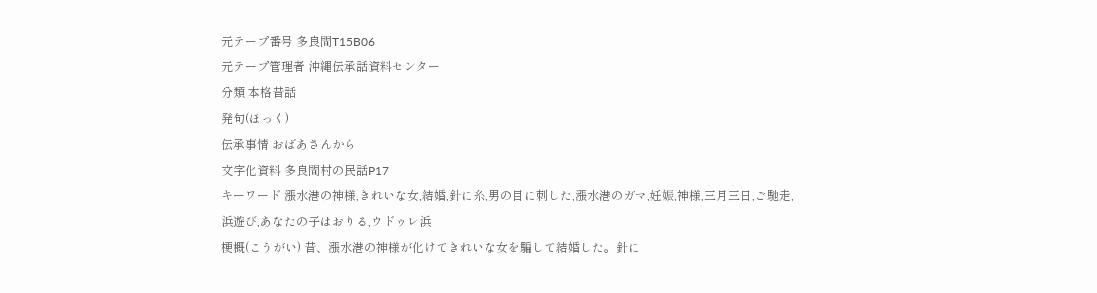元テープ番号 多良間T15B06
元テープ管理者 沖縄伝承話資料センター
分類 本格昔話
発句(ほっく)
伝承事情 おばあさんから
文字化資料 多良間村の民話P17
キーワード 漲水港の神様,きれいな女,結婚,針に糸,男の目に刺した,漲水港のガマ,妊娠,神様,三月三日,ご馳走,浜遊び,あなたの子はおりる,ウドゥレ浜
梗概(こうがい) 昔、漲水港の神様が化けてきれいな女を騙して結婚した。針に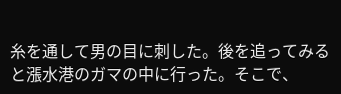糸を通して男の目に刺した。後を追ってみると漲水港のガマの中に行った。そこで、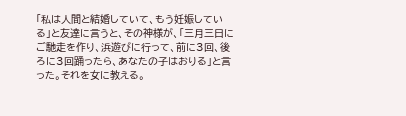「私は人間と結婚していて、もう妊娠している」と友達に言うと、その神様が、「三月三日にご馳走を作り、浜遊びに行って、前に3回、後ろに3回踊ったら、あなたの子はおりる」と言った。それを女に教える。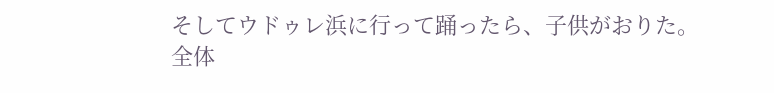そしてウドゥレ浜に行って踊ったら、子供がおりた。
全体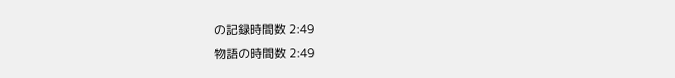の記録時間数 2:49
物語の時間数 2:49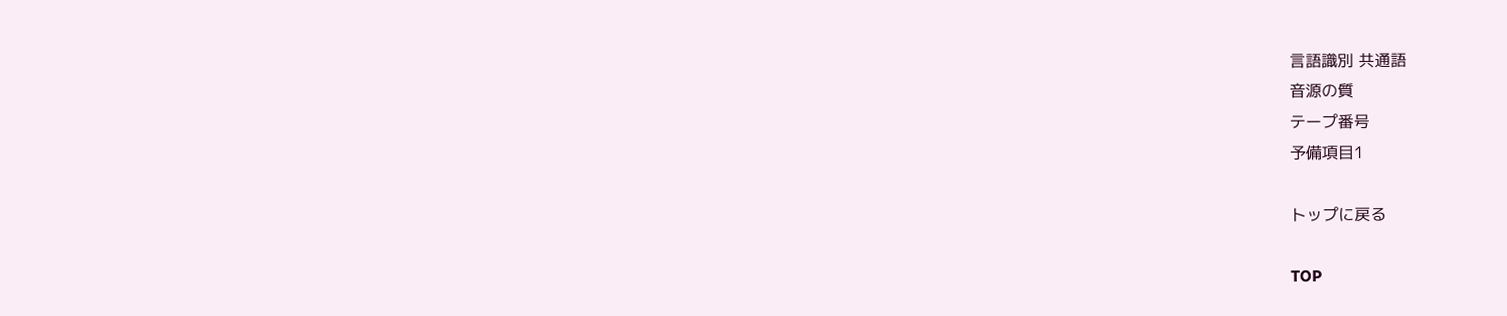言語識別 共通語
音源の質
テープ番号
予備項目1

トップに戻る

TOP